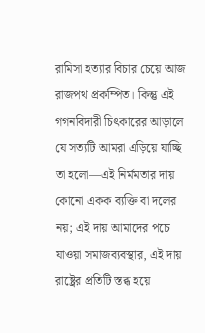রামিসা হত্যার বিচার চেয়ে আজ রাজপথ প্রকম্পিত। কিন্তু এই গগনবিদারী চিৎকারের আড়ালে যে সত্যটি আমরা এড়িয়ে যাচ্ছি তা হলো—এই নির্মমতার দায় কোনো একক ব্যক্তি বা দলের নয়; এই দায় আমাদের পচে যাওয়া সমাজব্যবস্থার, এই দায় রাষ্ট্রের প্রতিটি স্তব্ধ হয়ে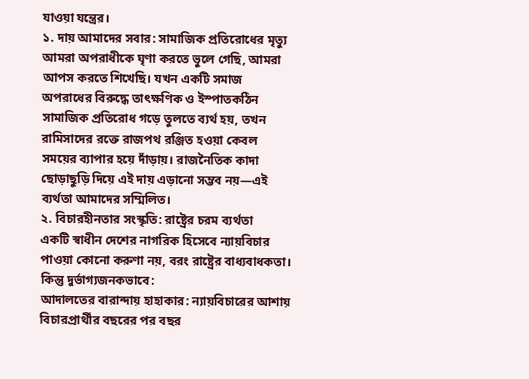যাওয়া যন্ত্রের।
১. দায় আমাদের সবার: সামাজিক প্রতিরোধের মৃত্যু
আমরা অপরাধীকে ঘৃণা করতে ভুলে গেছি, আমরা আপস করতে শিখেছি। যখন একটি সমাজ অপরাধের বিরুদ্ধে তাৎক্ষণিক ও ইস্পাতকঠিন সামাজিক প্রতিরোধ গড়ে তুলতে ব্যর্থ হয়, তখন রামিসাদের রক্তে রাজপথ রঞ্জিত হওয়া কেবল সময়ের ব্যাপার হয়ে দাঁড়ায়। রাজনৈতিক কাদা ছোড়াছুড়ি দিয়ে এই দায় এড়ানো সম্ভব নয়—এই ব্যর্থতা আমাদের সম্মিলিত।
২. বিচারহীনতার সংস্কৃতি: রাষ্ট্রের চরম ব্যর্থতা
একটি স্বাধীন দেশের নাগরিক হিসেবে ন্যায়বিচার পাওয়া কোনো করুণা নয়, বরং রাষ্ট্রের বাধ্যবাধকতা। কিন্তু দুর্ভাগ্যজনকভাবে:
আদালতের বারান্দায় হাহাকার: ন্যায়বিচারের আশায় বিচারপ্রার্থীর বছরের পর বছর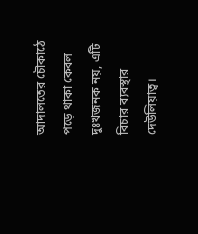আদালতের চৌকাঠে পড়ে থাকা কেবল দুঃখজনক নয়, এটি বিচার ব্যবস্থার দেউলিয়াত্ব।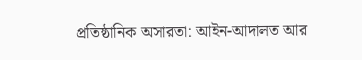প্রতিষ্ঠানিক অসারতা: আইন-আদালত আর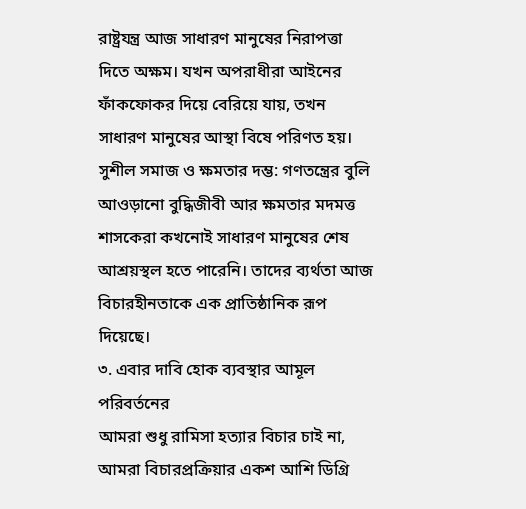রাষ্ট্রযন্ত্র আজ সাধারণ মানুষের নিরাপত্তা দিতে অক্ষম। যখন অপরাধীরা আইনের ফাঁকফোকর দিয়ে বেরিয়ে যায়, তখন সাধারণ মানুষের আস্থা বিষে পরিণত হয়।
সুশীল সমাজ ও ক্ষমতার দম্ভ: গণতন্ত্রের বুলি আওড়ানো বুদ্ধিজীবী আর ক্ষমতার মদমত্ত শাসকেরা কখনোই সাধারণ মানুষের শেষ আশ্রয়স্থল হতে পারেনি। তাদের ব্যর্থতা আজ বিচারহীনতাকে এক প্রাতিষ্ঠানিক রূপ দিয়েছে।
৩. এবার দাবি হোক ব্যবস্থার আমূল পরিবর্তনের
আমরা শুধু রামিসা হত্যার বিচার চাই না, আমরা বিচারপ্রক্রিয়ার একশ আশি ডিগ্রি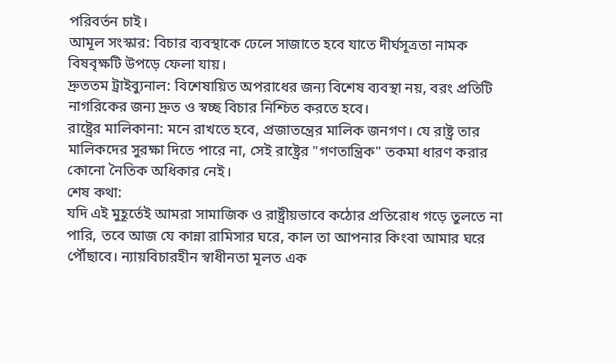পরিবর্তন চাই।
আমূল সংস্কার: বিচার ব্যবস্থাকে ঢেলে সাজাতে হবে যাতে দীর্ঘসূত্রতা নামক বিষবৃক্ষটি উপড়ে ফেলা যায়।
দ্রুততম ট্রাইব্যুনাল: বিশেষায়িত অপরাধের জন্য বিশেষ ব্যবস্থা নয়, বরং প্রতিটি নাগরিকের জন্য দ্রুত ও স্বচ্ছ বিচার নিশ্চিত করতে হবে।
রাষ্ট্রের মালিকানা: মনে রাখতে হবে, প্রজাতন্ত্রের মালিক জনগণ। যে রাষ্ট্র তার মালিকদের সুরক্ষা দিতে পারে না, সেই রাষ্ট্রের "গণতান্ত্রিক" তকমা ধারণ করার কোনো নৈতিক অধিকার নেই।
শেষ কথা:
যদি এই মুহূর্তেই আমরা সামাজিক ও রাষ্ট্রীয়ভাবে কঠোর প্রতিরোধ গড়ে তুলতে না পারি, তবে আজ যে কান্না রামিসার ঘরে, কাল তা আপনার কিংবা আমার ঘরে পৌঁছাবে। ন্যায়বিচারহীন স্বাধীনতা মূলত এক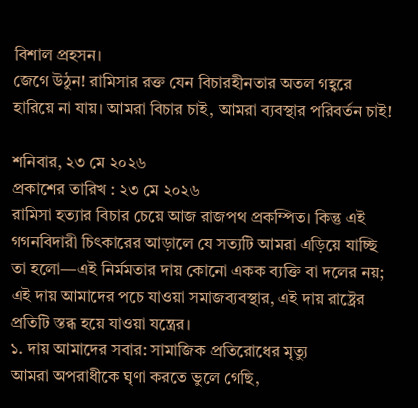বিশাল প্রহসন।
জেগে উঠুন! রামিসার রক্ত যেন বিচারহীনতার অতল গহ্বরে হারিয়ে না যায়। আমরা বিচার চাই, আমরা ব্যবস্থার পরিবর্তন চাই!

শনিবার, ২৩ মে ২০২৬
প্রকাশের তারিখ : ২৩ মে ২০২৬
রামিসা হত্যার বিচার চেয়ে আজ রাজপথ প্রকম্পিত। কিন্তু এই গগনবিদারী চিৎকারের আড়ালে যে সত্যটি আমরা এড়িয়ে যাচ্ছি তা হলো—এই নির্মমতার দায় কোনো একক ব্যক্তি বা দলের নয়; এই দায় আমাদের পচে যাওয়া সমাজব্যবস্থার, এই দায় রাষ্ট্রের প্রতিটি স্তব্ধ হয়ে যাওয়া যন্ত্রের।
১. দায় আমাদের সবার: সামাজিক প্রতিরোধের মৃত্যু
আমরা অপরাধীকে ঘৃণা করতে ভুলে গেছি,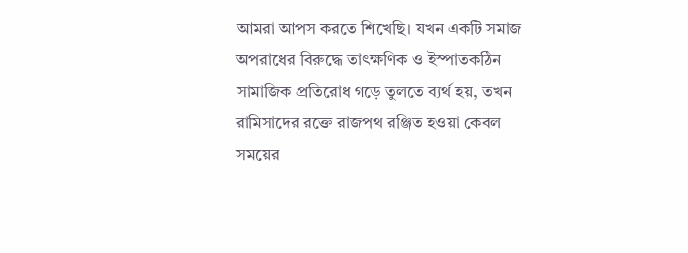আমরা আপস করতে শিখেছি। যখন একটি সমাজ অপরাধের বিরুদ্ধে তাৎক্ষণিক ও ইস্পাতকঠিন সামাজিক প্রতিরোধ গড়ে তুলতে ব্যর্থ হয়, তখন রামিসাদের রক্তে রাজপথ রঞ্জিত হওয়া কেবল সময়ের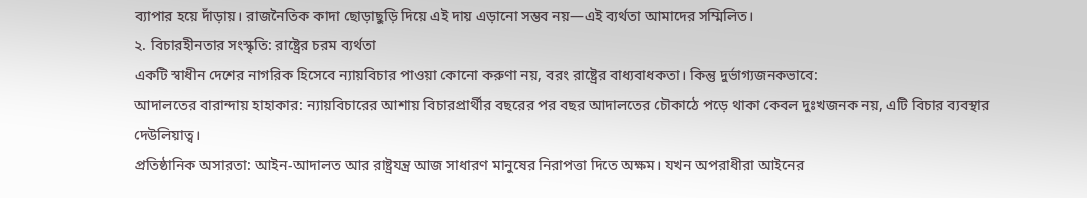ব্যাপার হয়ে দাঁড়ায়। রাজনৈতিক কাদা ছোড়াছুড়ি দিয়ে এই দায় এড়ানো সম্ভব নয়—এই ব্যর্থতা আমাদের সম্মিলিত।
২. বিচারহীনতার সংস্কৃতি: রাষ্ট্রের চরম ব্যর্থতা
একটি স্বাধীন দেশের নাগরিক হিসেবে ন্যায়বিচার পাওয়া কোনো করুণা নয়, বরং রাষ্ট্রের বাধ্যবাধকতা। কিন্তু দুর্ভাগ্যজনকভাবে:
আদালতের বারান্দায় হাহাকার: ন্যায়বিচারের আশায় বিচারপ্রার্থীর বছরের পর বছর আদালতের চৌকাঠে পড়ে থাকা কেবল দুঃখজনক নয়, এটি বিচার ব্যবস্থার দেউলিয়াত্ব।
প্রতিষ্ঠানিক অসারতা: আইন-আদালত আর রাষ্ট্রযন্ত্র আজ সাধারণ মানুষের নিরাপত্তা দিতে অক্ষম। যখন অপরাধীরা আইনের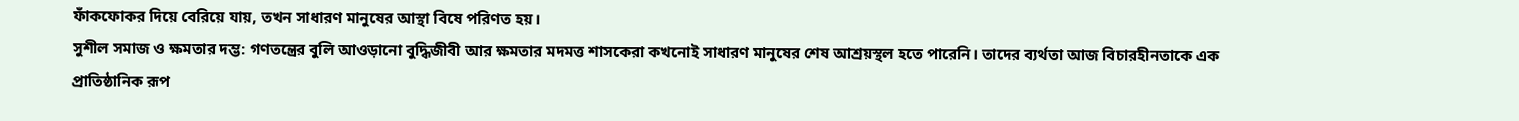ফাঁকফোকর দিয়ে বেরিয়ে যায়, তখন সাধারণ মানুষের আস্থা বিষে পরিণত হয়।
সুশীল সমাজ ও ক্ষমতার দম্ভ: গণতন্ত্রের বুলি আওড়ানো বুদ্ধিজীবী আর ক্ষমতার মদমত্ত শাসকেরা কখনোই সাধারণ মানুষের শেষ আশ্রয়স্থল হতে পারেনি। তাদের ব্যর্থতা আজ বিচারহীনতাকে এক প্রাতিষ্ঠানিক রূপ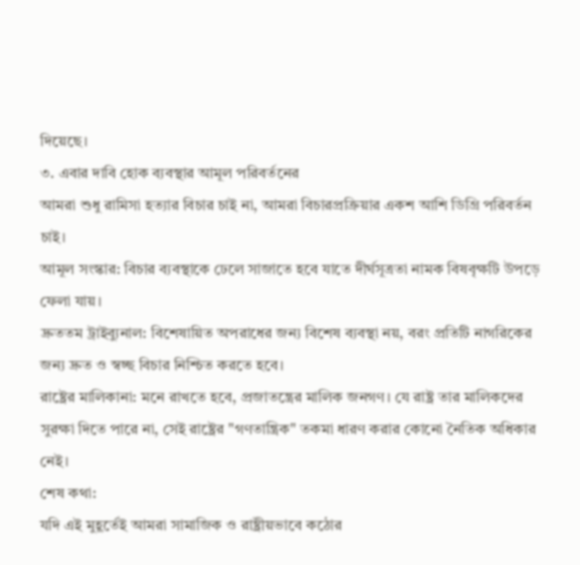দিয়েছে।
৩. এবার দাবি হোক ব্যবস্থার আমূল পরিবর্তনের
আমরা শুধু রামিসা হত্যার বিচার চাই না, আমরা বিচারপ্রক্রিয়ার একশ আশি ডিগ্রি পরিবর্তন চাই।
আমূল সংস্কার: বিচার ব্যবস্থাকে ঢেলে সাজাতে হবে যাতে দীর্ঘসূত্রতা নামক বিষবৃক্ষটি উপড়ে ফেলা যায়।
দ্রুততম ট্রাইব্যুনাল: বিশেষায়িত অপরাধের জন্য বিশেষ ব্যবস্থা নয়, বরং প্রতিটি নাগরিকের জন্য দ্রুত ও স্বচ্ছ বিচার নিশ্চিত করতে হবে।
রাষ্ট্রের মালিকানা: মনে রাখতে হবে, প্রজাতন্ত্রের মালিক জনগণ। যে রাষ্ট্র তার মালিকদের সুরক্ষা দিতে পারে না, সেই রাষ্ট্রের "গণতান্ত্রিক" তকমা ধারণ করার কোনো নৈতিক অধিকার নেই।
শেষ কথা:
যদি এই মুহূর্তেই আমরা সামাজিক ও রাষ্ট্রীয়ভাবে কঠোর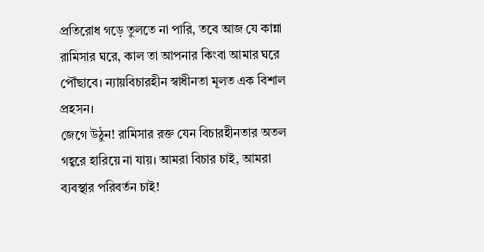প্রতিরোধ গড়ে তুলতে না পারি, তবে আজ যে কান্না রামিসার ঘরে, কাল তা আপনার কিংবা আমার ঘরে পৌঁছাবে। ন্যায়বিচারহীন স্বাধীনতা মূলত এক বিশাল প্রহসন।
জেগে উঠুন! রামিসার রক্ত যেন বিচারহীনতার অতল গহ্বরে হারিয়ে না যায়। আমরা বিচার চাই, আমরা ব্যবস্থার পরিবর্তন চাই!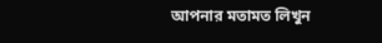আপনার মতামত লিখুন